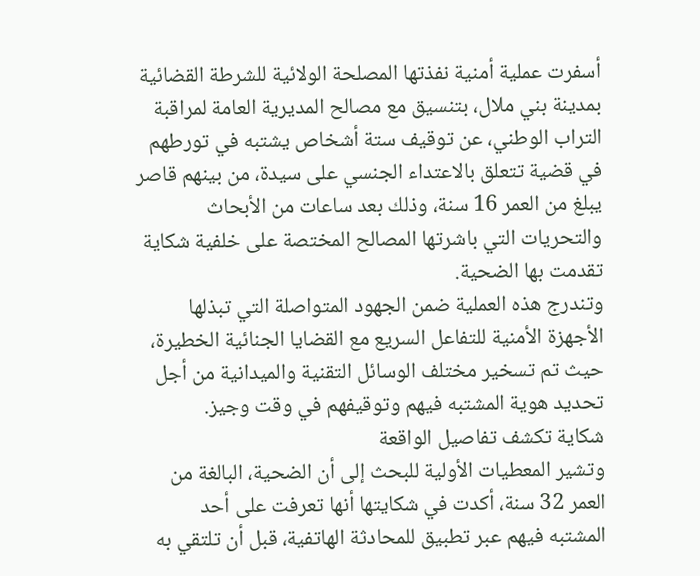أسفرت عملية أمنية نفذتها المصلحة الولائية للشرطة القضائية بمدينة بني ملال، بتنسيق مع مصالح المديرية العامة لمراقبة التراب الوطني، عن توقيف ستة أشخاص يشتبه في تورطهم في قضية تتعلق بالاعتداء الجنسي على سيدة، من بينهم قاصر يبلغ من العمر 16 سنة، وذلك بعد ساعات من الأبحاث والتحريات التي باشرتها المصالح المختصة على خلفية شكاية تقدمت بها الضحية.
وتندرج هذه العملية ضمن الجهود المتواصلة التي تبذلها الأجهزة الأمنية للتفاعل السريع مع القضايا الجنائية الخطيرة، حيث تم تسخير مختلف الوسائل التقنية والميدانية من أجل تحديد هوية المشتبه فيهم وتوقيفهم في وقت وجيز.
شكاية تكشف تفاصيل الواقعة
وتشير المعطيات الأولية للبحث إلى أن الضحية، البالغة من العمر 32 سنة، أكدت في شكايتها أنها تعرفت على أحد المشتبه فيهم عبر تطبيق للمحادثة الهاتفية، قبل أن تلتقي به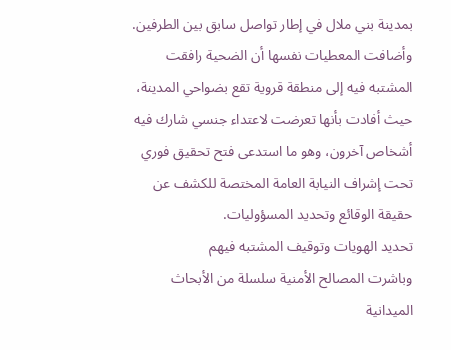بمدينة بني ملال في إطار تواصل سابق بين الطرفين.
وأضافت المعطيات نفسها أن الضحية رافقت المشتبه فيه إلى منطقة قروية تقع بضواحي المدينة، حيث أفادت بأنها تعرضت لاعتداء جنسي شارك فيه أشخاص آخرون، وهو ما استدعى فتح تحقيق فوري تحت إشراف النيابة العامة المختصة للكشف عن حقيقة الوقائع وتحديد المسؤوليات.
تحديد الهويات وتوقيف المشتبه فيهم
وباشرت المصالح الأمنية سلسلة من الأبحاث الميدانية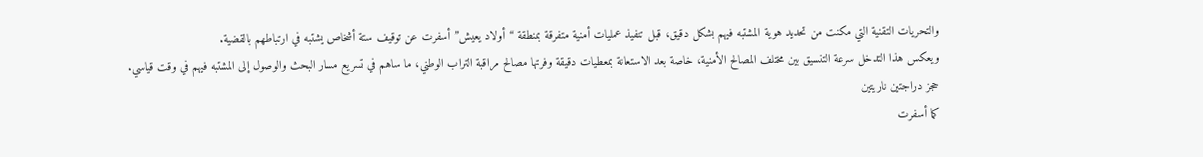والتحريات التقنية التي مكنت من تحديد هوية المشتبه فيهم بشكل دقيق، قبل تنفيذ عمليات أمنية متفرقة بمنطقة “أولاد يعيش” أسفرت عن توقيف ستة أشخاص يشتبه في ارتباطهم بالقضية.
ويعكس هذا التدخل سرعة التنسيق بين مختلف المصالح الأمنية، خاصة بعد الاستعانة بمعطيات دقيقة وفرتها مصالح مراقبة التراب الوطني، ما ساهم في تسريع مسار البحث والوصول إلى المشتبه فيهم في وقت قياسي.
حجز دراجتين ناريتين
كما أسفرت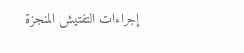إجراءات التفتيش المنجزة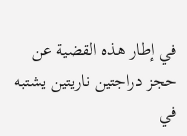في إطار هذه القضية عن حجز دراجتين ناريتين يشتبه في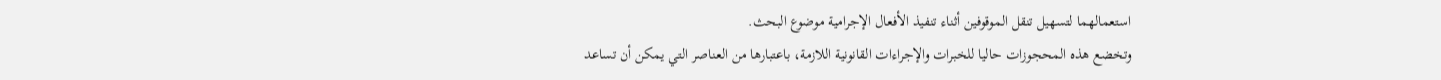استعمالهما لتسهيل تنقل الموقوفين أثناء تنفيذ الأفعال الإجرامية موضوع البحث.
وتخضع هذه المحجوزات حاليا للخبرات والإجراءات القانونية اللازمة، باعتبارها من العناصر التي يمكن أن تساعد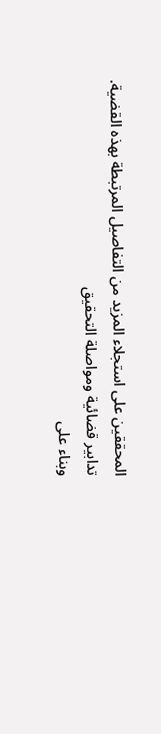المحققين على استجلاء المزيد من التفاصيل المرتبطة بهذه القضية.
تدابير قضائية ومواصلة التحقيق
وبناء على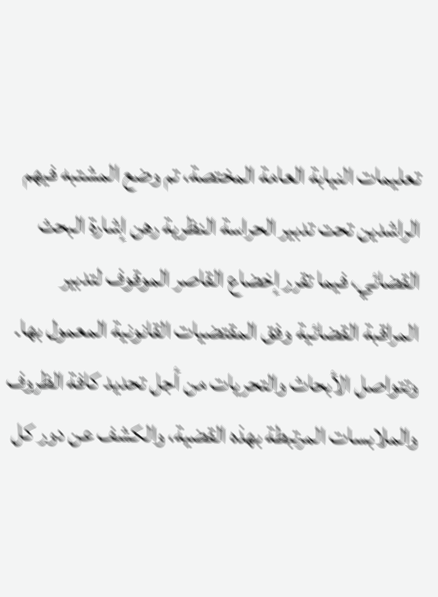تعليمات النيابة العامة المختصة، تم وضع المشتبه فيهم الراشدين تحت تدبير الحراسة النظرية رهن إشارة البحث القضائي، فيما تقرر إخضاع القاصر الموقوف لتدبير المراقبة القضائية وفق المقتضيات القانونية المعمول بها.
وتتواصل الأبحاث والتحريات من أجل تحديد كافة الظروف والملابسات المرتبطة بهذه القضية، والكشف عن دور كل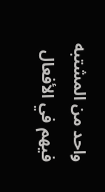واحد من المشتبه فيهم في الأفعال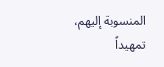المنسوبة إليهم، تمهيداً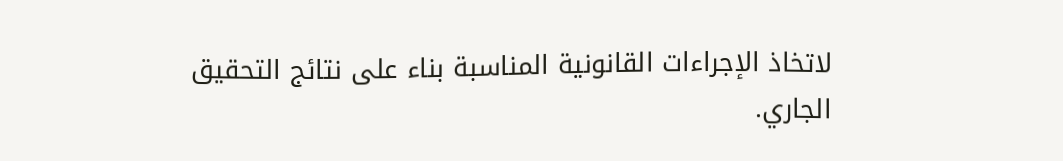لاتخاذ الإجراءات القانونية المناسبة بناء على نتائج التحقيق الجاري.